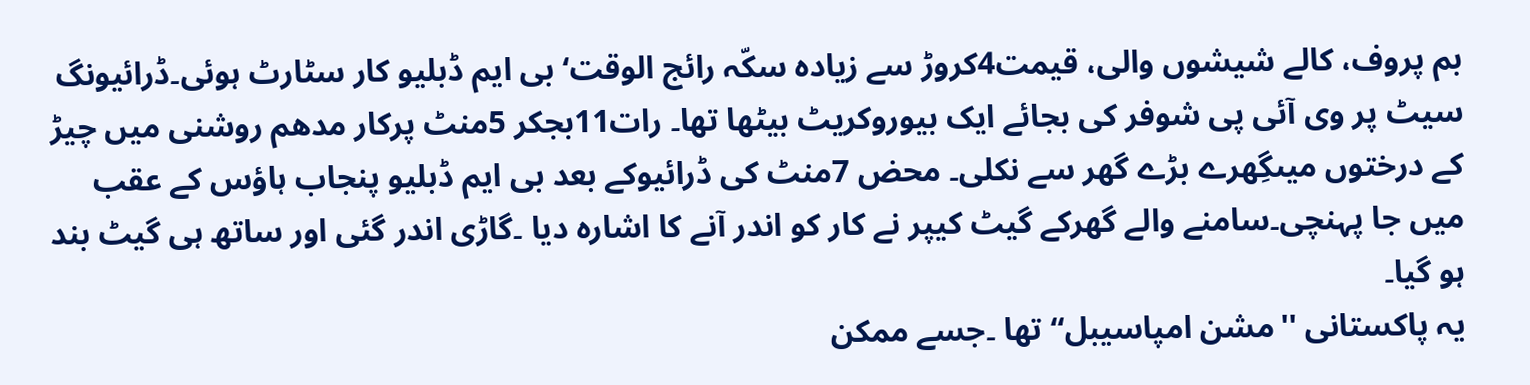بم پروف، کالے شیشوں والی، قیمت4کروڑ سے زیادہ سکّہ رائج الوقت‘ بی ایم ڈبلیو کار سٹارٹ ہوئی۔ڈرائیونگ سیٹ پر وی آئی پی شوفر کی بجائے ایک بیوروکریٹ بیٹھا تھا۔ رات11بجکر 5منٹ پرکار مدھم روشنی میں چیڑ کے درختوں میںگِھرے بڑے گھر سے نکلی۔ محض 7منٹ کی ڈرائیوکے بعد بی ایم ڈبلیو پنجاب ہاؤس کے عقب میں جا پہنچی۔سامنے والے گھرکے گیٹ کیپر نے کار کو اندر آنے کا اشارہ دیا ۔گاڑی اندر گئی اور ساتھ ہی گیٹ بند ہو گیا۔
یہ پاکستانی ''مشن امپاسیبل‘‘ تھا ۔جسے ممکن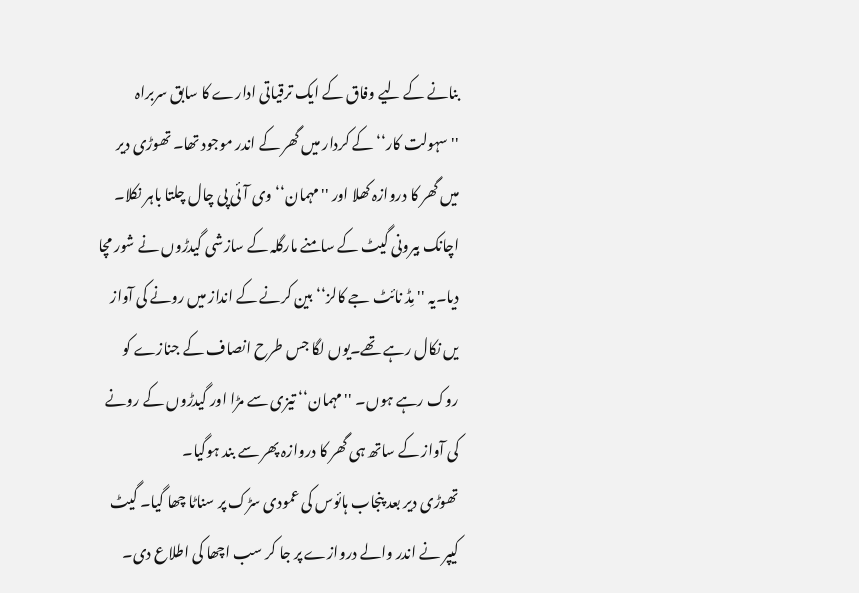بنانے کے لیے وفاق کے ایک ترقیاتی ادارے کا سابق سربراہ ''سہولت کار‘‘ کے کردار میں گھر کے اندر موجود تھا۔ تھوڑی دیر میں گھر کا دروازہ کھلا اور ''مہمان‘‘ وی آئی پی چال چلتا باہر نکلا۔ اچانک بیرونی گیٹ کے سامنے مارگلہ کے سازشی گیدڑوں نے شور مچا دیا۔یہ ''مِڈ نائٹ جے کالز‘‘ بین کرنے کے انداز میں رونے کی آواز یں نکال رہے تھے۔یوں لگا جس طرح انصاف کے جنازے کو روک رہے ہوں۔ ''مہمان‘‘ تیزی سے مڑا اور گیدڑوں کے رونے کی آواز کے ساتھ ہی گھر کا دروازہ پھر سے بند ہوگیا۔
تھوڑی دیر بعد پنجاب ہائوس کی عمودی سڑک پر سناٹا چھا گیا۔ گیٹ کیپر نے اندر والے دروازے پر جا کر سب اچھا کی اطلاع دی۔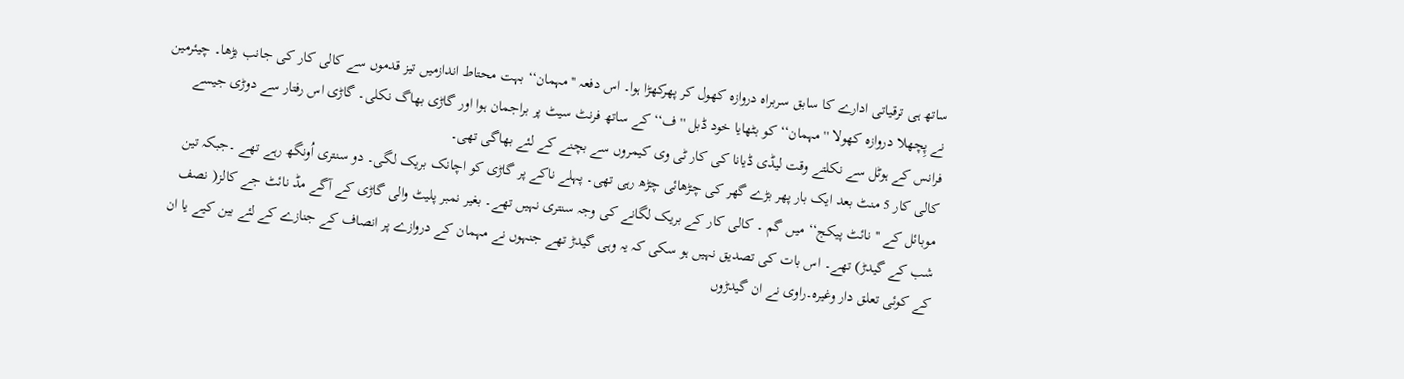ساتھ ہی ترقیاتی ادارے کا سابق سربراہ دروازہ کھول کر پھرکھڑا ہوا۔ اس دفعہ ''مہمان‘‘ بہت محتاط اندازمیں تیز قدموں سے کالی کار کی جانب بڑھا۔ چیئرمین نے پِچھلا دروازہ کھولا ''مہمان‘‘ کو بٹھایا خود ڈبل ''ف‘‘ کے ساتھ فرنٹ سیٹ پر براجمان ہوا اور گاڑی بھاگ نکلی۔ گاڑی اس رفتار سے دوڑی جیسے فرانس کے ہوٹل سے نکلتے وقت لیڈی ڈیانا کی کار ٹی وی کیمروں سے بچنے کے لئے بھاگی تھی۔
کالی کار 5 منٹ بعد ایک بار پھر بڑے گھر کی چڑھائی چڑھ رہی تھی۔ پہلے ناکے پر گاڑی کو اچانک بریک لگی۔ دو سنتری اُونگھ رہے تھے ۔جبکہ تین موبائل کے ''نائٹ پیکج‘‘ میں گم ۔ کالی کار کے بریک لگانے کی وجہ سنتری نہیں تھے۔ بغیر نمبر پلیٹ والی گاڑی کے آگے مڈ نائٹ جے کالز( نصف شب کے گیدڑ) تھے۔ اس بات کی تصدیق نہیں ہو سکی کہ یہ وہی گیدڑ تھے جنہوں نے مہمان کے دروازے پر انصاف کے جنازے کے لئے بین کیے یا ان کے کوئی تعلق دار وغیرہ۔راوی نے ان گیدڑوں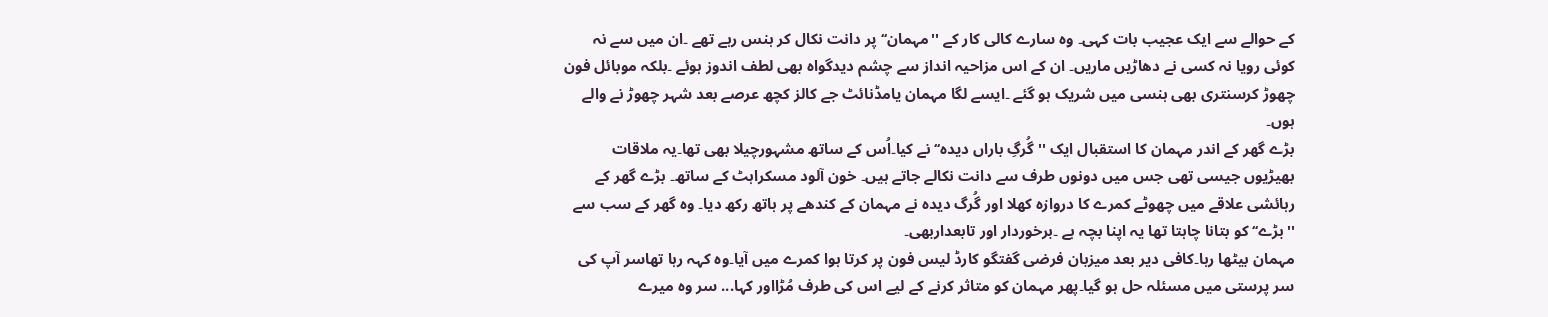کے حوالے سے ایک عجیب بات کہی۔ وہ سارے کالی کار کے ''مہمان‘‘ پر دانت نکال کر ہنس رہے تھے ۔ان میں سے نہ کوئی رویا نہ کسی نے دھاڑیں ماریں۔ ان کے اس مزاحیہ انداز سے چشم دیدگواہ بھی لطف اندوز ہوئے ۔بلکہ موبائل فون چھوڑ کرسنتری بھی ہنسی میں شریک ہو گئے ۔ایسے لگا مہمان یامڈنائٹ جے کالز کچھ عرصے بعد شہر چھوڑ نے والے ہوں۔
بڑے گھر کے اندر مہمان کا استقبال ایک ''گُرگِ باراں دیدہ‘‘ نے کیا۔اُس کے ساتھ مشہورچیلا بھی تھا۔یہ ملاقات بھیڑیوں جیسی تھی جس میں دونوں طرف سے دانت نکالے جاتے ہیں۔ خون آلود مسکراہٹ کے ساتھ۔ بڑے گھر کے رہائشی علاقے میں چھوٹے کمرے کا دروازہ کھلا اور گُرگ دیدہ نے مہمان کے کندھے پر ہاتھ رکھ دیا۔ وہ گھر کے سب سے ''بڑے‘‘ کو بتانا چاہتا تھا یہ اپنا بچہ ہے ۔برخوردار اور تابعداربھی۔
مہمان بیٹھا رہا۔کافی دیر بعد میزبان فرضی گفتگو کارڈ لیس فون پر کرتا ہوا کمرے میں آیا۔وہ کہہ رہا تھاسر آپ کی سر پرستی میں مسئلہ حل ہو گیا۔پھر مہمان کو متاثر کرنے کے لیے اس کی طرف مُڑااور کہا... سر وہ میرے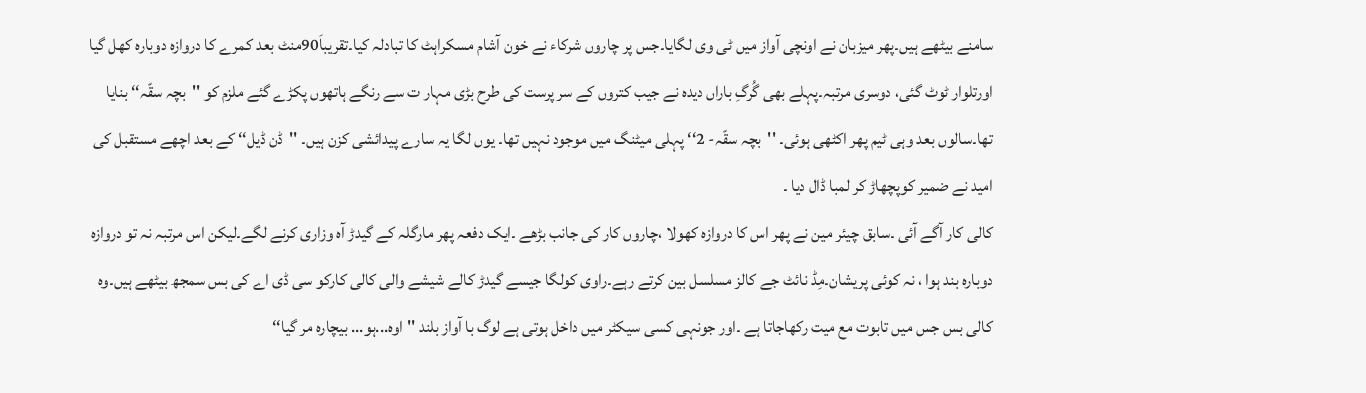سامنے بیٹھے ہیں۔پھر میزبان نے اونچی آواز میں ٹی وی لگایا۔جس پر چاروں شرکاء نے خون آشام مسکراہٹ کا تبادلہ کیا۔تقریباَ90منٹ بعد کمرے کا دروازہ دوبارہ کھل گیا اورتلوار ٹوٹ گئی، دوسری مرتبہ۔پہلے بھی گُرگِ باراں دیدہ نے جیب کتروں کے سر پرست کی طرح بڑی مہار ت سے رنگے ہاتھوں پکڑے گئے ملزم کو ''بچہ سقّہ‘‘ بنایا تھا۔سالوں بعد وہی ٹیم پھر اکٹھی ہوئی۔ ''بچہ سقّہ- 2‘‘ پہلی میٹنگ میں موجود نہیں تھا۔ یوں لگا یہ سارے پیدائشی کزن ہیں۔ ''ڈن ڈیل‘‘ کے بعد اچھے مستقبل کی امید نے ضمیر کوپچھاڑ کر لمبا ڈال دیا ۔
کالی کار آگے آئی ۔سابق چیئر مین نے پھر اس کا دروازہ کھولا ،چاروں کار کی جانب بڑھے ۔ایک دفعہ پھر مارگلہ کے گیدڑ آہ وزاری کرنے لگے۔لیکن اس مرتبہ نہ تو دروازہ دوبارہ بند ہوا ، نہ کوئی پریشان۔مِڈ نائٹ جے کالز مسلسل بین کرتے رہے۔راوی کولگا جیسے گیدڑ کالے شیشے والی کالی کارکو سی ڈی اے کی بس سمجھ بیٹھے ہیں۔وہ کالی بس جس میں تابوت مع میت رکھاجاتا ہے ۔اور جونہی کسی سیکٹر میں داخل ہوتی ہے لوگ با آواز بلند ''اوہ...ہو... بیچارہ مر گیا‘‘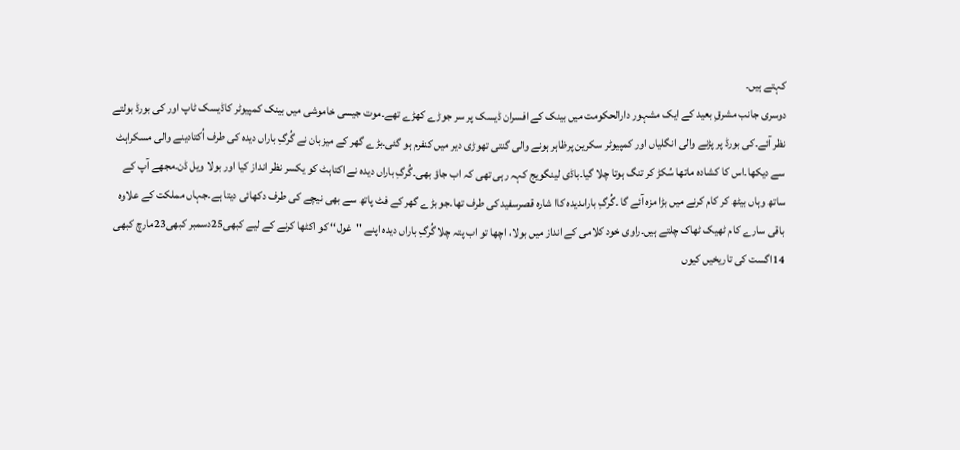کہتے ہیں۔
دوسری جانب مشرقِ بعید کے ایک مشہور دارالحکومت میں بینک کے افسران ڈیسک پر سر جوڑے کھڑے تھے۔موت جیسی خاموشی میں بینک کمپیوٹر کاڈیسک ٹاپ اور کی بورڈ بولتے نظر آئے۔کی بورڈ پر پڑنے والی انگلیاں اور کمپیوٹر سکرین پرظاہر ہونے والی گنتی تھوڑی دیر میں کنفرم ہو گئی۔بڑے گھر کے میزبان نے گُرگِ باراں دیدہ کی طرف اُکتادینے والی مسکراہٹ سے دیکھا۔اس کا کشادہ ماتھا سُکڑ کر تنگ ہوتا چلا گیا۔باڈی لینگویج کہہ رہی تھی کہ اب جاؤ بھی۔گُرگِ باراں دیدہ نے اکتاہٹ کو یکسر نظر انداز کیا اور بولا ویل ڈن۔مجھے آپ کے ساتھ وہاں بیٹھ کر کام کرنے میں بڑا مزہ آئے گا ۔گُرگِ باراںدیدہ کاا شارہ قصرسفید کی طرف تھا۔جو بڑے گھر کے فٹ پاتھ سے بھی نیچے کی طرف دکھائی دیتا ہے۔جہاں مملکت کے علاوہ باقی سارے کام ٹھیک ٹھاک چلتے ہیں۔راوی خود کلامی کے انداز میں بولا، اچھا تو اب پتہ چلا گُرگِ باراں دیدہ اپنے ''غول‘‘ کو اکٹھا کرنے کے لیے کبھی25دسمبر کبھی23مارچ کبھی 14اگست کی تاریخیں کیوں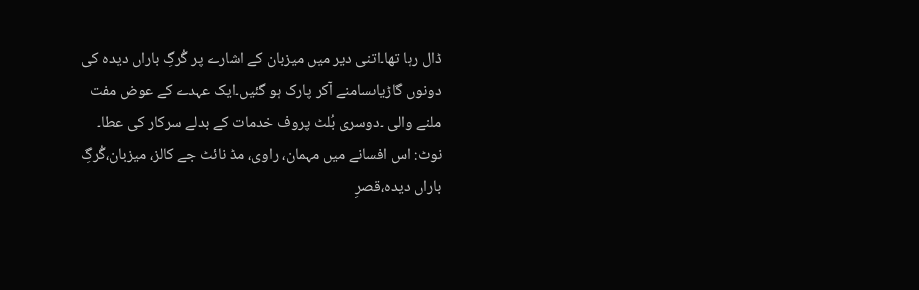ڈال رہا تھا۔اتنی دیر میں میزبان کے اشارے پر گُرگِ باراں دیدہ کی دونوں گاڑیاںسامنے آکر پارک ہو گئیں۔ایک عہدے کے عوض مفت ملنے والی ۔دوسری بُلٹ پروف خدمات کے بدلے سرکار کی عطا۔
نوٹ: اس افسانے میں مہمان، راوی، مڈ نائٹ جے کالز، میزبان،گُرگِ باراں دیدہ،قصرِ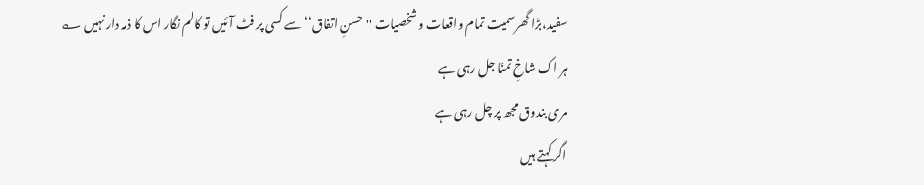سفید،بڑا گھرسمیت تمام واقعات و شخصیات ''حسنِ اتفاق‘‘ سے کسی پر فٹ آئیں تو کالم نگار اس کا ذمہ دار نہیں ؎
ہر اک شاخِ تمنّا جل رہی ہے
مری بندوق مجھ پر چل رہی ہے
اگر کہتے ہیں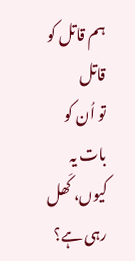ہم قاتل کو قاتل
تو اُن کو بات یہ کیوں، کَھل رہی ہے؟